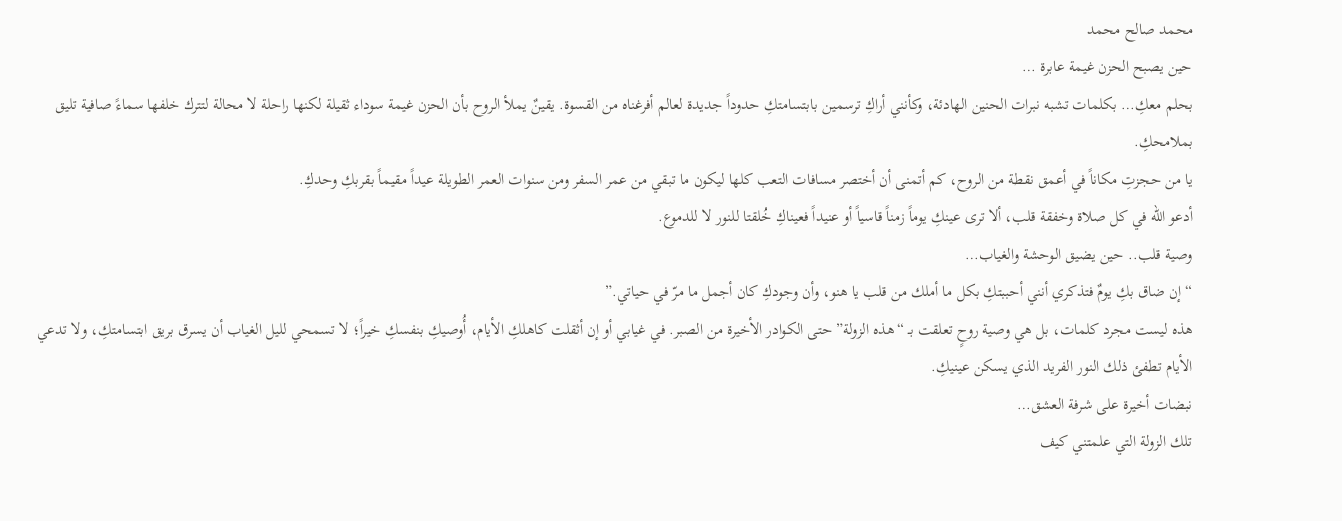محمد صالح محمد
حين يصبح الحزن غيمة عابرة …
بحلم معكِ… بكلمات تشبه نبرات الحنين الهادئة، وكأنني أراكِ ترسمين بابتسامتكِ حدوداً جديدة لعالم أفرغناه من القسوة. يقينٌ يملأ الروح بأن الحزن غيمة سوداء ثقيلة لكنها راحلة لا محالة لتترك خلفها سماءً صافية تليق بملامحكِ.
يا من حجزتِ مكاناً في أعمق نقطة من الروح، كم أتمنى أن أختصر مسافات التعب كلها ليكون ما تبقي من عمر السفر ومن سنوات العمر الطويلة عيداً مقيماً بقربكِ وحدكِ.
أدعو الله في كل صلاة وخفقة قلب، ألا ترى عينكِ يوماً زمناً قاسياً أو عنيداً فعيناكِ خُلقتا للنور لا للدموع.
وصية قلب.. حين يضيق الوحشة والغياب…
“إن ضاق بكِ يومٌ فتذكري أنني أحببتكِ بكل ما أملك من قلب يا هنو، وأن وجودكِ كان أجمل ما مرّ في حياتي.”
هذه ليست مجرد كلمات، بل هي وصية روحٍ تعلقت بـ “هذه الزولة” حتى الكوادر الأخيرة من الصبر. في غيابي أو إن أثقلت كاهلكِ الأيام، أُوصيكِ بنفسكِ خيراً؛ لا تسمحي لليل الغياب أن يسرق بريق ابتسامتكِ، ولا تدعي الأيام تطفئ ذلك النور الفريد الذي يسكن عينيكِ.
نبضات أخيرة على شرفة العشق…
تلك الزولة التي علمتني كيف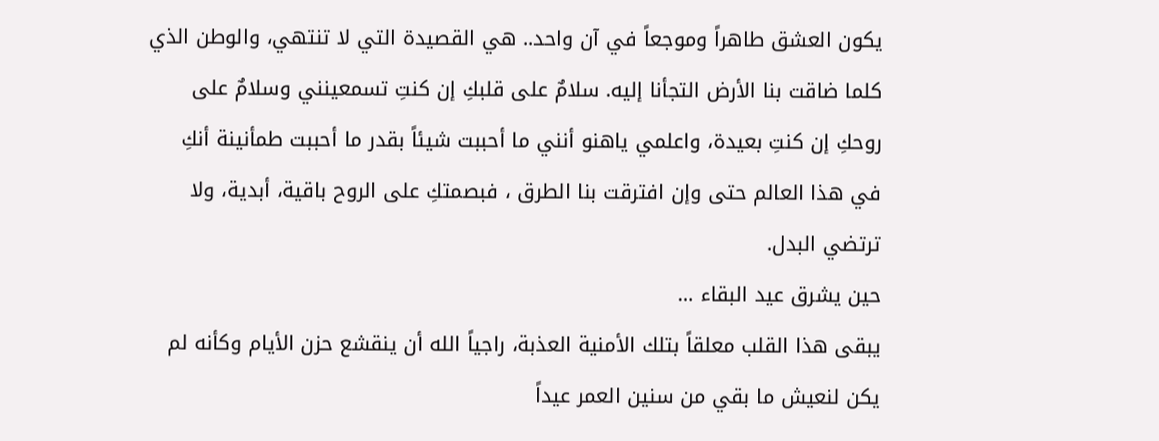يكون العشق طاهراً وموجعاً في آن واحد.. هي القصيدة التي لا تنتهي، والوطن الذي كلما ضاقت بنا الأرض التجأنا إليه. سلامٌ على قلبكِ إن كنتِ تسمعينني وسلامٌ على روحكِ إن كنتِ بعيدة، واعلمي ياهنو أنني ما أحببت شيئاً بقدر ما أحببت طمأنينة أنكِ في هذا العالم حتى وإن افترقت بنا الطرق ، فبصمتكِ على الروح باقية، أبدية، ولا ترتضي البدل.
حين يشرق عيد البقاء …
يبقى هذا القلب معلقاً بتلك الأمنية العذبة، راجياً الله أن ينقشع حزن الأيام وكأنه لم يكن لنعيش ما بقي من سنين العمر عيداً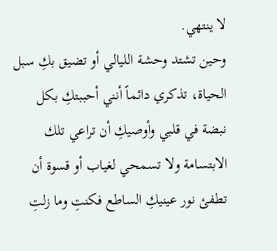لا ينتهي.
وحين تشتد وحشة الليالي أو تضيق بكِ سبل الحياة، تذكري دائماً أنني أحببتكِ بكل نبضة في قلبي وأوصيكِ أن تراعي تلك الابتسامة ولا تسمحي لغياب أو قسوة أن تطفئ نور عينيكِ الساطع فكنتِ وما زلتِ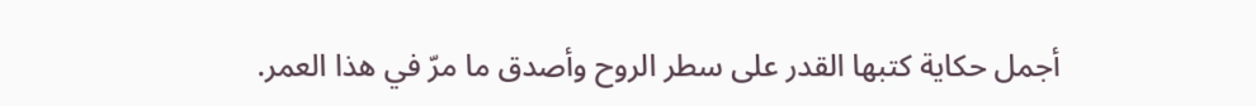أجمل حكاية كتبها القدر على سطر الروح وأصدق ما مرّ في هذا العمر.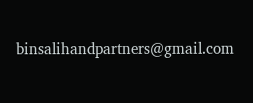binsalihandpartners@gmail.com